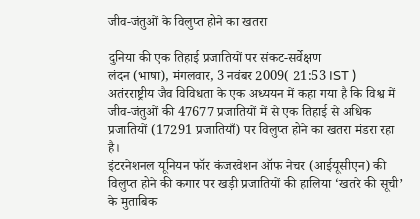जीव-जंतुओं के विलुप्त होने का खतरा

दुनिया की एक तिहाई प्रजातियों पर संकट-सर्वेक्षण
लंदन (भाषा), मंगलवार, 3 नवंबर 2009( 21:53 IST )
अतंरराष्ट्रीय जैव विविधता के एक अध्ययन में कहा गया है कि विश्व में जीव-जंतुओं की 47677 प्रजातियों में से एक तिहाई से अधिक प्रजातियों (17291 प्रजातियाँ) पर विलुप्त होने का खतरा मंडरा रहा है।
इंटरनेशनल यूनियन फॉर कंजरवेशन ऑफ नेचर (आईयूसीएन) की विलुप्त होने की कगार पर खड़ी प्रजातियों की हालिया ‘खतरे की सूची’ के मुताबिक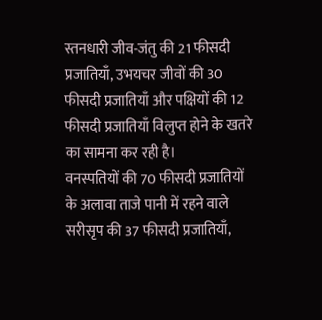स्तनधारी जीव-जंतु की 21 फीसदी प्रजातियाँ, उभयचर जीवों की 30 फीसदी प्रजातियाँ और पक्षियों की 12 फीसदी प्रजातियाँ विलुप्त होने के खतरे का सामना कर रही है।
वनस्पतियों की 70 फीसदी प्रजातियों के अलावा ताजे पानी में रहने वाले सरीसृप की 37 फीसदी प्रजातियाँ,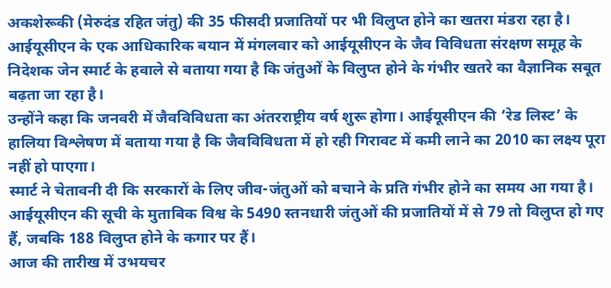अकशेरूकी (मेरुदंड रहित जंतु) की 35 फीसदी प्रजातियों पर भी विलुप्त होने का खतरा मंडरा रहा है।
आईयूसीएन के एक आधिकारिक बयान में मंगलवार को आईयूसीएन के जैव विविधता संरक्षण समूह के निदेशक जेन स्मार्ट के हवाले से बताया गया है कि जंतुओं के विलुप्त होने के गंभीर खतरे का वैज्ञानिक सबूत बढ़ता जा रहा है।
उन्होंने कहा कि जनवरी में जैवविविधता का अंतरराष्ट्रीय वर्ष शुरू होगा। आईयूसीएन की ‘रेड लिस्ट’ के हालिया विश्लेषण में बताया गया है कि जैवविविधता में हो रही गिरावट में कमी लाने का 2010 का लक्ष्य पूरा नहीं हो पाएगा।
स्मार्ट ने चेतावनी दी कि सरकारों के लिए जीव-जंतुओं को बचाने के प्रति गंभीर होने का समय आ गया है। आईयूसीएन की सूची के मुताबिक विश्व के 5490 स्तनधारी जंतुओं की प्रजातियों में से 79 तो विलुप्त हो गए हैं, जबकि 188 विलुप्त होने के कगार पर हैं।
आज की तारीख में उभयचर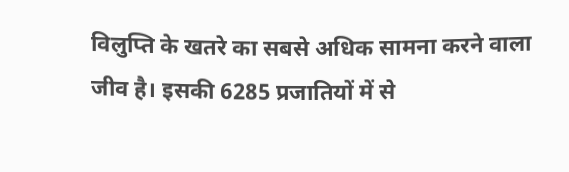विलुप्ति के खतरे का सबसे अधिक सामना करने वाला जीव है। इसकी 6285 प्रजातियों में से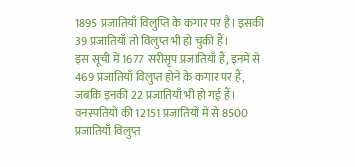1895 प्रजातियाँ विलुप्ति के कगार पर है। इसकी 39 प्रजातियाँ तो विलुप्त भी हो चुकी हैं।
इस सूची में 1677 सरीसृप प्रजातियाँ हैं, इनमें से 469 प्रजातियाँ विलुप्त होने के कगार पर हैं, जबकि इनकी 22 प्रजातियाँ भी हो गई हैं। वनस्पतियों की 12151 प्रजातियों में से 8500 प्रजातियाँ विलुप्त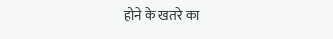होने के खतरे का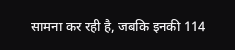सामना कर रही है, जबकि इनकी 114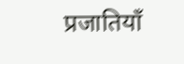प्रजातियाँ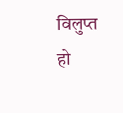विलुप्त हो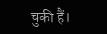चुकी हैं।